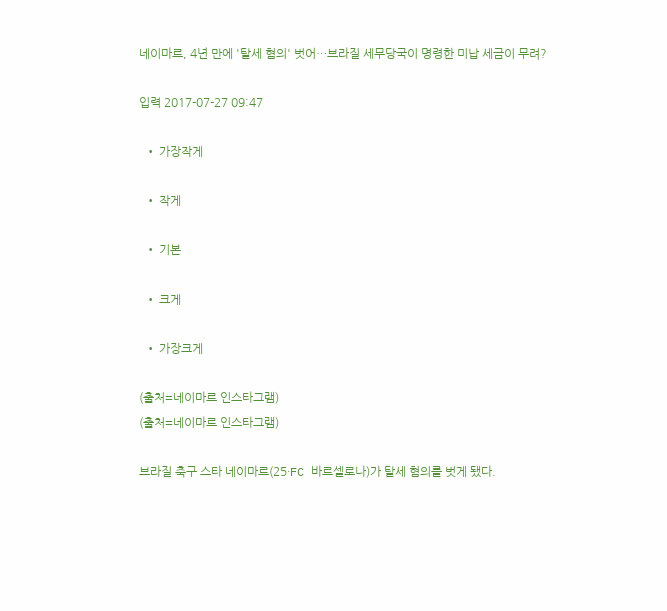네이마르, 4년 만에 '탈세 혐의' 벗어…브라질 세무당국이 명령한 미납 세금이 무려?

입력 2017-07-27 09:47

  • 가장작게

  • 작게

  • 기본

  • 크게

  • 가장크게

(출처=네이마르 인스타그램)
(출처=네이마르 인스타그램)

브라질 축구 스타 네이마르(25·FC 바르셀로나)가 탈세 혐의를 벗게 됐다.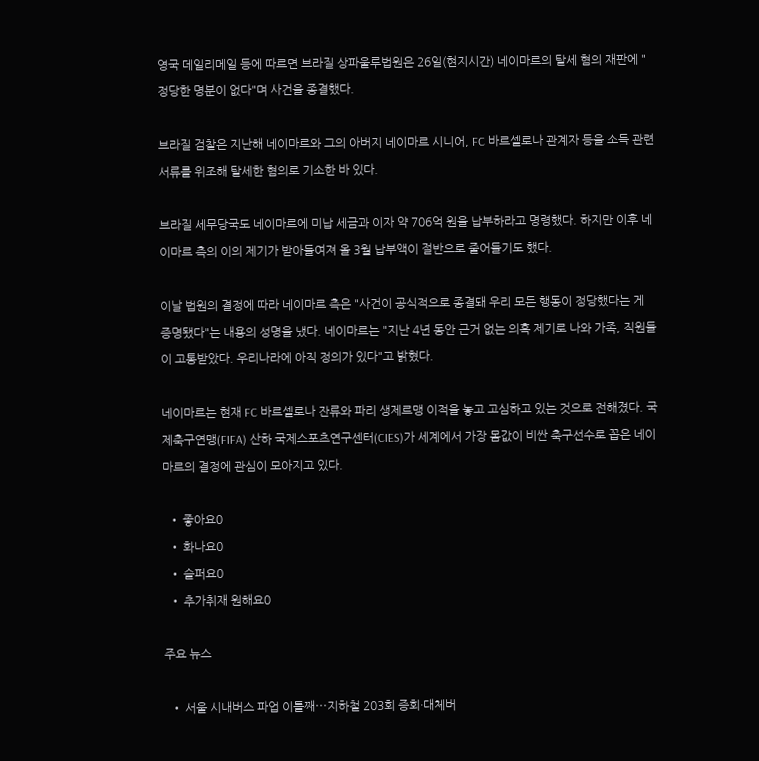영국 데일리메일 등에 따르면 브라질 상파울루법원은 26일(현지시간) 네이마르의 탈세 혐의 재판에 "정당한 명분이 없다"며 사건을 종결했다.

브라질 검찰은 지난해 네이마르와 그의 아버지 네이마르 시니어, FC 바르셀로나 관계자 등을 소득 관련 서류를 위조해 탈세한 혐의로 기소한 바 있다.

브라질 세무당국도 네이마르에 미납 세금과 이자 약 706억 원을 납부하라고 명령했다. 하지만 이후 네이마르 측의 이의 제기가 받아들여져 올 3월 납부액이 절반으로 줄어들기도 했다.

이날 법원의 결정에 따라 네이마르 측은 "사건이 공식적으로 종결돼 우리 모든 행동이 정당했다는 게 증명됐다"는 내용의 성명을 냈다. 네이마르는 "지난 4년 동안 근거 없는 의혹 제기로 나와 가족, 직원들이 고통받았다. 우리나라에 아직 정의가 있다"고 밝혔다.

네이마르는 현재 FC 바르셀로나 잔류와 파리 생제르맹 이적을 놓고 고심하고 있는 것으로 전해졌다. 국제축구연맹(FIFA) 산하 국제스포츠연구센터(CIES)가 세계에서 가장 몸값이 비싼 축구선수로 꼽은 네이마르의 결정에 관심이 모아지고 있다.

  • 좋아요0
  • 화나요0
  • 슬퍼요0
  • 추가취재 원해요0

주요 뉴스

  • 서울 시내버스 파업 이틀째⋯지하철 203회 증회·대체버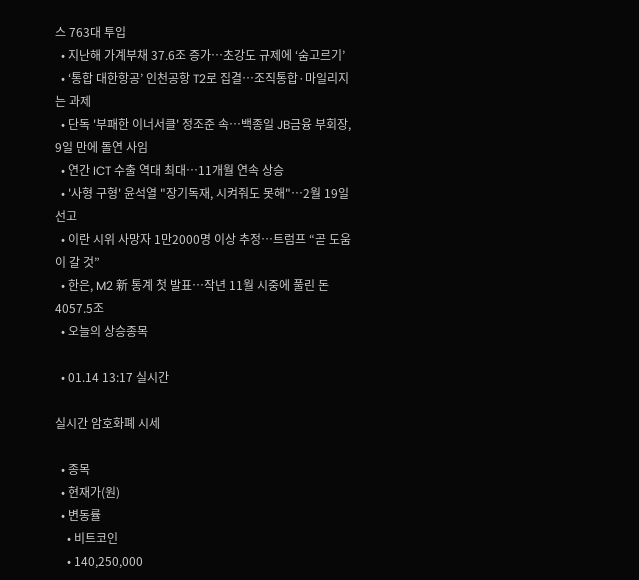스 763대 투입
  • 지난해 가계부채 37.6조 증가⋯초강도 규제에 ‘숨고르기’
  • ‘통합 대한항공’ 인천공항 T2로 집결…조직통합·마일리지는 과제
  • 단독 '부패한 이너서클' 정조준 속…백종일 JB금융 부회장, 9일 만에 돌연 사임
  • 연간 ICT 수출 역대 최대…11개월 연속 상승
  • '사형 구형' 윤석열 "장기독재, 시켜줘도 못해"…2월 19일 선고
  • 이란 시위 사망자 1만2000명 이상 추정…트럼프 “곧 도움이 갈 것”
  • 한은, M2 新 통계 첫 발표…작년 11월 시중에 풀린 돈 4057.5조
  • 오늘의 상승종목

  • 01.14 13:17 실시간

실시간 암호화폐 시세

  • 종목
  • 현재가(원)
  • 변동률
    • 비트코인
    • 140,250,000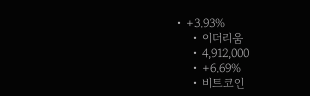• +3.93%
    • 이더리움
    • 4,912,000
    • +6.69%
    • 비트코인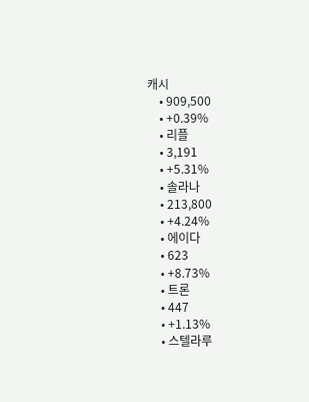캐시
    • 909,500
    • +0.39%
    • 리플
    • 3,191
    • +5.31%
    • 솔라나
    • 213,800
    • +4.24%
    • 에이다
    • 623
    • +8.73%
    • 트론
    • 447
    • +1.13%
    • 스텔라루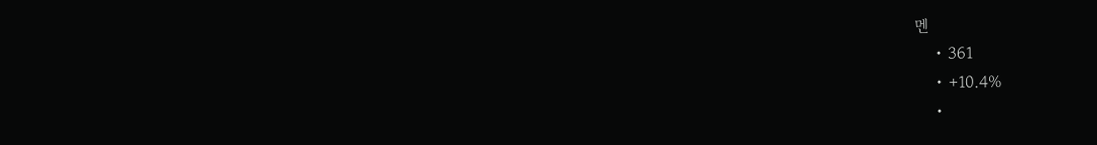멘
    • 361
    • +10.4%
    •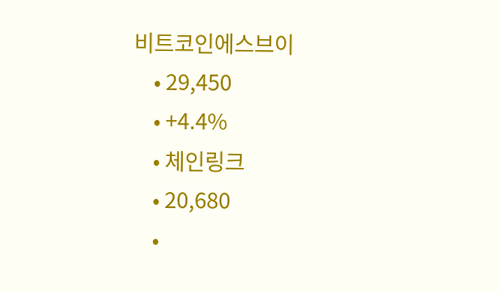비트코인에스브이
    • 29,450
    • +4.4%
    • 체인링크
    • 20,680
    •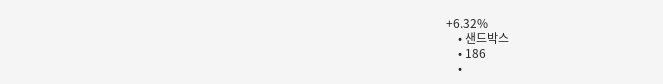+6.32%
    • 샌드박스
    • 186
    •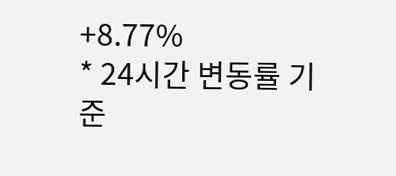+8.77%
* 24시간 변동률 기준